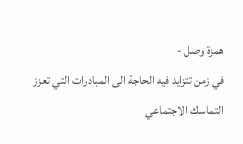همزة وصل -
في زمن تتزايد فيه الحاجة الى المبادرات التي تعزز التماسك الاجتماعي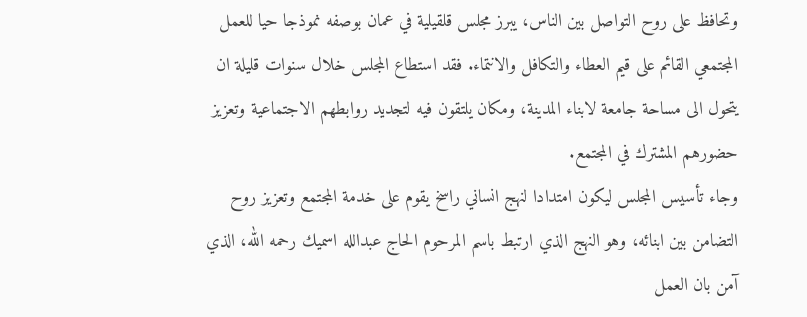وتحافظ على روح التواصل بين الناس، يبرز مجلس قلقيلية في عمان بوصفه نموذجا حيا للعمل المجتمعي القائم على قيم العطاء والتكافل والانتماء. فقد استطاع المجلس خلال سنوات قليلة ان يتحول الى مساحة جامعة لابناء المدينة، ومكان يلتقون فيه لتجديد روابطهم الاجتماعية وتعزيز حضورهم المشترك في المجتمع.
وجاء تأسيس المجلس ليكون امتدادا لنهج انساني راسخ يقوم على خدمة المجتمع وتعزيز روح التضامن بين ابنائه، وهو النهج الذي ارتبط باسم المرحوم الحاج عبدالله اسميك رحمه الله، الذي آمن بان العمل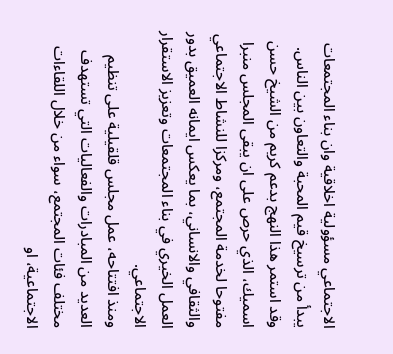الاجتماعي مسؤولية اخلاقية وان بناء المجتمعات يبدأ من ترسيخ قيم المحبة والتعاون بين الناس.
وقد استمر هذا النهج بدعم كريم من الشيخ حسن اسميك، الذي حرص على ان يبقى المجلس منبرا مفتوحا لخدمة المجتمع، ومركزا للنشاط الاجتماعي والثقافي والانساني، بما يعكس ايمانه العميق بدور العمل الخيري في بناء المجتمعات وتعزيز الاستقرار الاجتماعي.
ومنذ افتتاحه، عمل مجلس قلقيلية على تنظيم العديد من المبادرات والفعاليات التي تستهدف مختلف فئات المجتمع، سواء من خلال اللقاءات الاجتماعية، او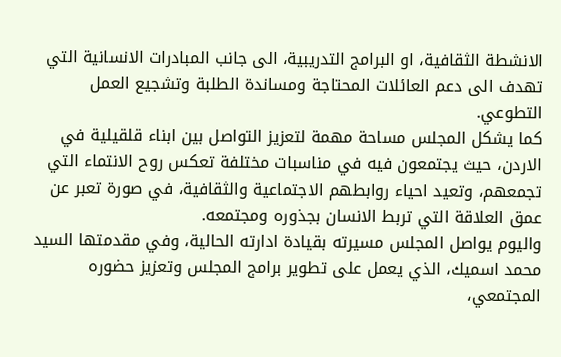الانشطة الثقافية، او البرامج التدريبية، الى جانب المبادرات الانسانية التي تهدف الى دعم العائلات المحتاجة ومساندة الطلبة وتشجيع العمل التطوعي.
كما يشكل المجلس مساحة مهمة لتعزيز التواصل بين ابناء قلقيلية في الاردن، حيث يجتمعون فيه في مناسبات مختلفة تعكس روح الانتماء التي تجمعهم، وتعيد احياء روابطهم الاجتماعية والثقافية، في صورة تعبر عن عمق العلاقة التي تربط الانسان بجذوره ومجتمعه.
واليوم يواصل المجلس مسيرته بقيادة ادارته الحالية، وفي مقدمتها السيد محمد اسميك، الذي يعمل على تطوير برامج المجلس وتعزيز حضوره المجتمعي،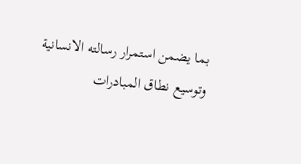بما يضمن استمرار رسالته الانسانية وتوسيع نطاق المبادرات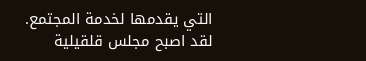التي يقدمها لخدمة المجتمع.
لقد اصبح مجلس قلقيلية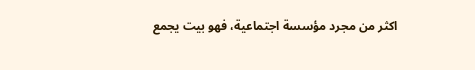اكثر من مجرد مؤسسة اجتماعية، فهو بيت يجمع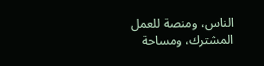الناس، ومنصة للعمل المشترك، ومساحة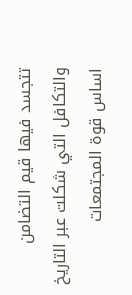تتجسد فيها قيم التضامن والتكافل التي شكلت عبر التاريخ اساس قوة المجتمعات